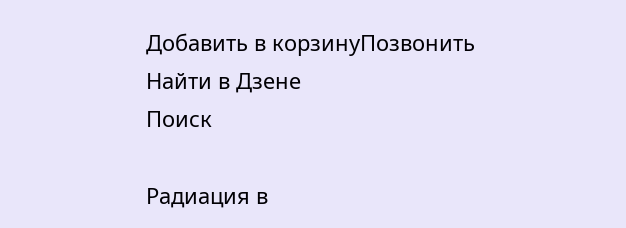Добавить в корзинуПозвонить
Найти в Дзене
Поиск

Радиация в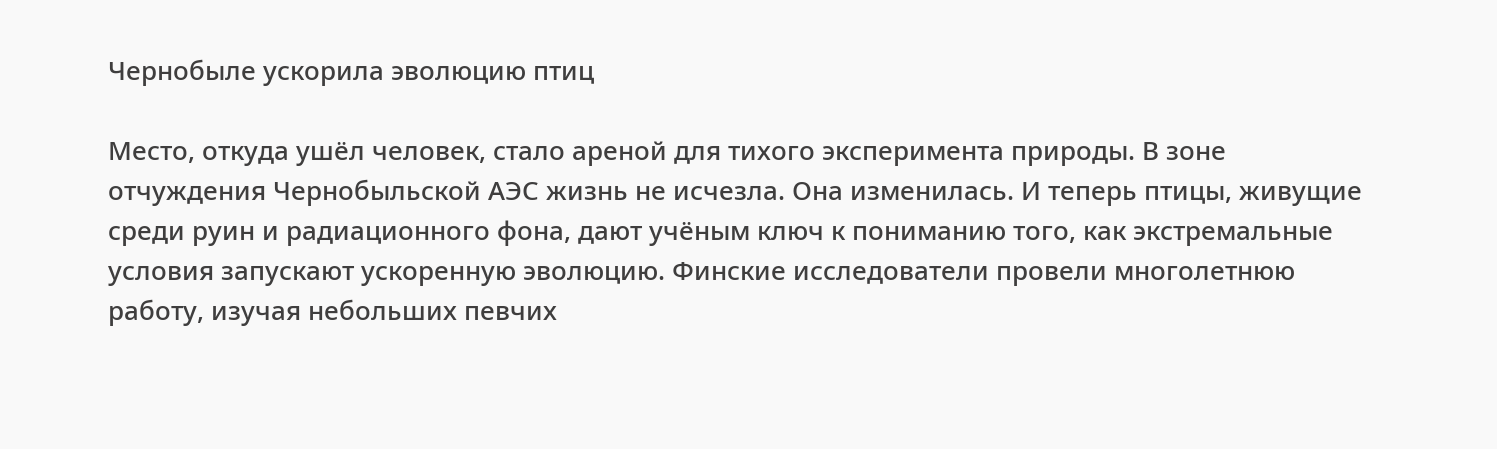Чернобыле ускорила эволюцию птиц

Место, откуда ушёл человек, стало ареной для тихого эксперимента природы. В зоне отчуждения Чернобыльской АЭС жизнь не исчезла. Она изменилась. И теперь птицы, живущие среди руин и радиационного фона, дают учёным ключ к пониманию того, как экстремальные условия запускают ускоренную эволюцию. Финские исследователи провели многолетнюю работу, изучая небольших певчих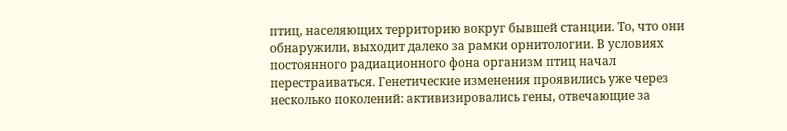птиц, населяющих территорию вокруг бывшей станции. То, что они обнаружили, выходит далеко за рамки орнитологии. В условиях постоянного радиационного фона организм птиц начал перестраиваться. Генетические изменения проявились уже через несколько поколений: активизировались гены, отвечающие за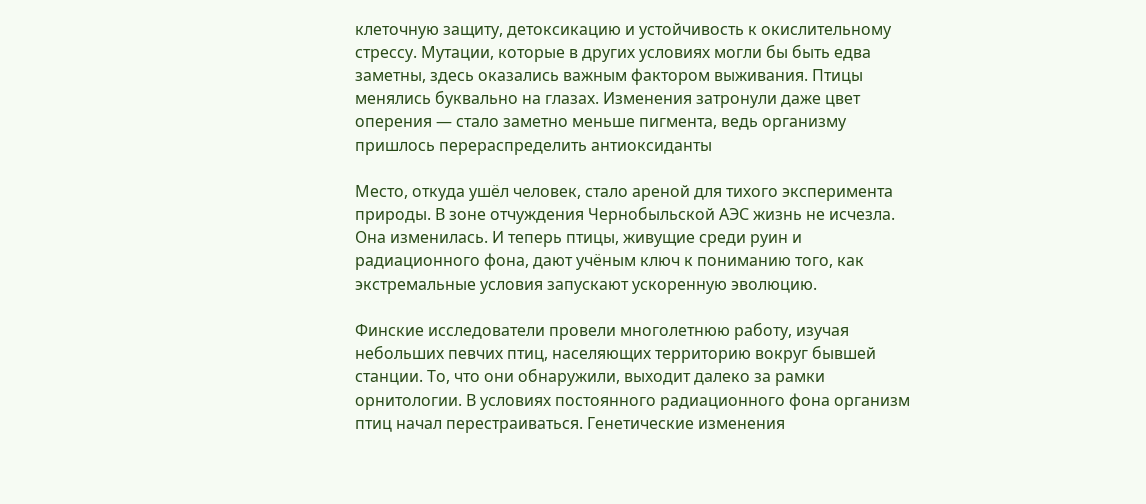клеточную защиту, детоксикацию и устойчивость к окислительному стрессу. Мутации, которые в других условиях могли бы быть едва заметны, здесь оказались важным фактором выживания. Птицы менялись буквально на глазах. Изменения затронули даже цвет оперения — стало заметно меньше пигмента, ведь организму пришлось перераспределить антиоксиданты

Место, откуда ушёл человек, стало ареной для тихого эксперимента природы. В зоне отчуждения Чернобыльской АЭС жизнь не исчезла. Она изменилась. И теперь птицы, живущие среди руин и радиационного фона, дают учёным ключ к пониманию того, как экстремальные условия запускают ускоренную эволюцию.

Финские исследователи провели многолетнюю работу, изучая небольших певчих птиц, населяющих территорию вокруг бывшей станции. То, что они обнаружили, выходит далеко за рамки орнитологии. В условиях постоянного радиационного фона организм птиц начал перестраиваться. Генетические изменения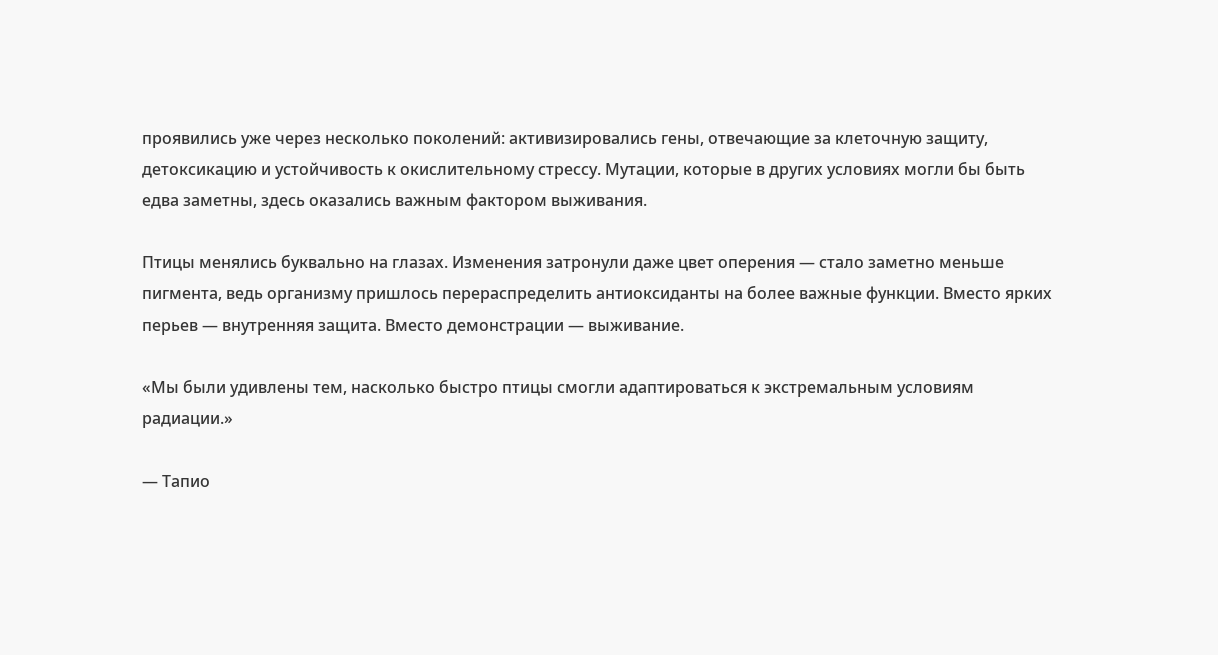проявились уже через несколько поколений: активизировались гены, отвечающие за клеточную защиту, детоксикацию и устойчивость к окислительному стрессу. Мутации, которые в других условиях могли бы быть едва заметны, здесь оказались важным фактором выживания.

Птицы менялись буквально на глазах. Изменения затронули даже цвет оперения — стало заметно меньше пигмента, ведь организму пришлось перераспределить антиоксиданты на более важные функции. Вместо ярких перьев — внутренняя защита. Вместо демонстрации — выживание.

«Мы были удивлены тем, насколько быстро птицы смогли адаптироваться к экстремальным условиям радиации.»

— Тапио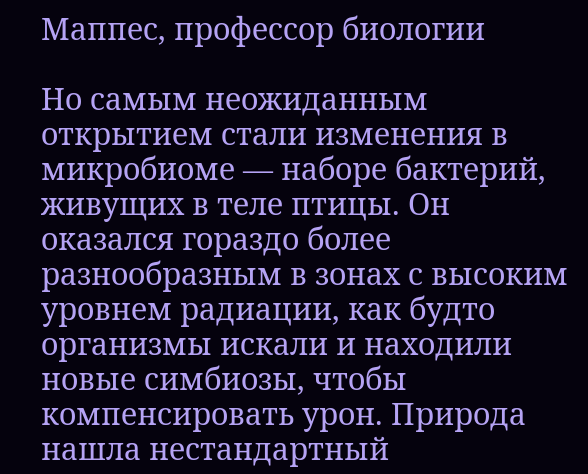Маппес, профессор биологии

Но самым неожиданным открытием стали изменения в микробиоме — наборе бактерий, живущих в теле птицы. Он оказался гораздо более разнообразным в зонах с высоким уровнем радиации, как будто организмы искали и находили новые симбиозы, чтобы компенсировать урон. Природа нашла нестандартный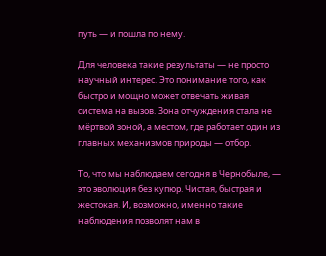путь — и пошла по нему.

Для человека такие результаты — не просто научный интерес. Это понимание того, как быстро и мощно может отвечать живая система на вызов. Зона отчуждения стала не мёртвой зоной, а местом, где работает один из главных механизмов природы — отбор.

То, что мы наблюдаем сегодня в Чернобыле, — это эволюция без купюр. Чистая, быстрая и жестокая. И, возможно, именно такие наблюдения позволят нам в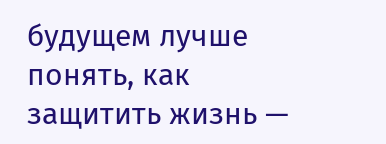будущем лучше понять, как защитить жизнь —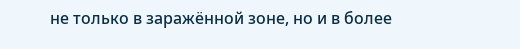не только в заражённой зоне, но и в более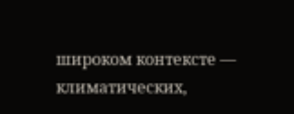широком контексте — климатических,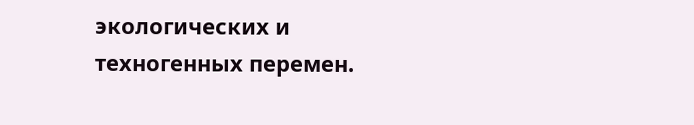экологических и техногенных перемен.